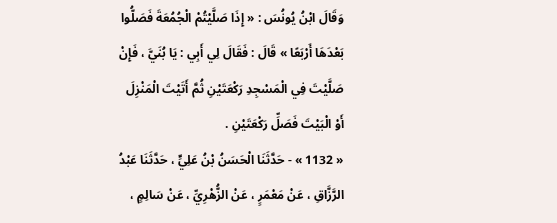وَقَالَ ابْنُ يُونُسَ : « إِذَا صَلَّيْتُمْ الْجُمُعَةَ فَصَلُّوا بَعْدَهَا أَرْبَعًا » قَالَ : فَقَالَ لِي أَبِي : يَا بُنَيَّ ، فَإِنْ صَلَّيْتَ فِي الْمَسْجِدِ رَكْعَتَيْنِ ثُمَّ أَتَيْتَ الْمَنْزِلَ أَوْ الْبَيْتَ فَصَلِّ رَكْعَتَيْنِ .
« 1132 » - حَدَّثَنَا الْحَسَنُ بْنُ عَلِيٍّ ، حَدَّثَنَا عَبْدُ الرَّزَّاقِ ، عَنْ مَعْمَرٍ ، عَنْ الزُّهْرِيِّ ، عَنْ سَالِمٍ ،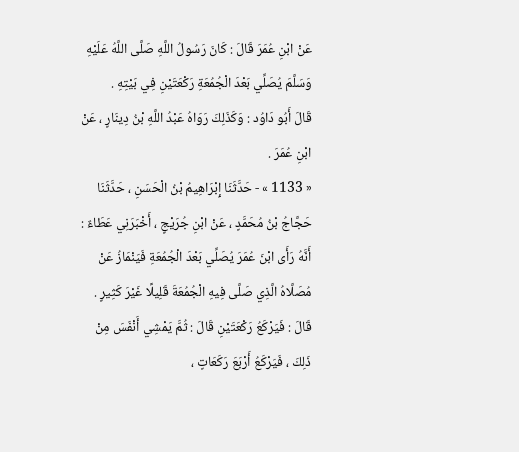عَنْ ابْنِ عُمَرَ قَالَ : كَانَ رَسُولُ اللَّهِ صَلَّى اللَّهُ عَلَيْهِ وَسَلَّمَ يُصَلِّي بَعْدَ الْجُمُعَةِ رَكْعَتَيْنِ فِي بَيْتِهِ .
قَالَ أَبُو دَاوُد : وَكَذَلِكَ رَوَاهُ عَبْدُ اللَّهِ بْنُ دِينَارٍ ، عَنْ ابْنِ عُمَرَ .
« 1133 » - حَدَّثَنَا إِبْرَاهِيمُ بْنُ الْحَسَنِ ، حَدَّثَنَا حَجَّاجُ بْنُ مُحَمَّدٍ ، عَنْ ابْنِ جُرَيْجٍ ، أَخْبَرَنِي عَطَاءٌ : أَنَّهُ رَأَى ابْنَ عُمَرَ يُصَلِّي بَعْدَ الْجُمُعَةِ فَيَنْمَازُ عَنْ مُصَلَّاهُ الَّذِي صَلَّى فِيهِ الْجُمُعَةَ قَلِيلًا غَيْرَ كَثِيرٍ . قَالَ : فَيَرْكَعُ رَكْعَتَيْنِ قَالَ : ثُمَّ يَمْشِي أَنْفَسَ مِنْ ذَلِكَ ، فَيَرْكَعُ أَرْبَعَ رَكَعَاتٍ ،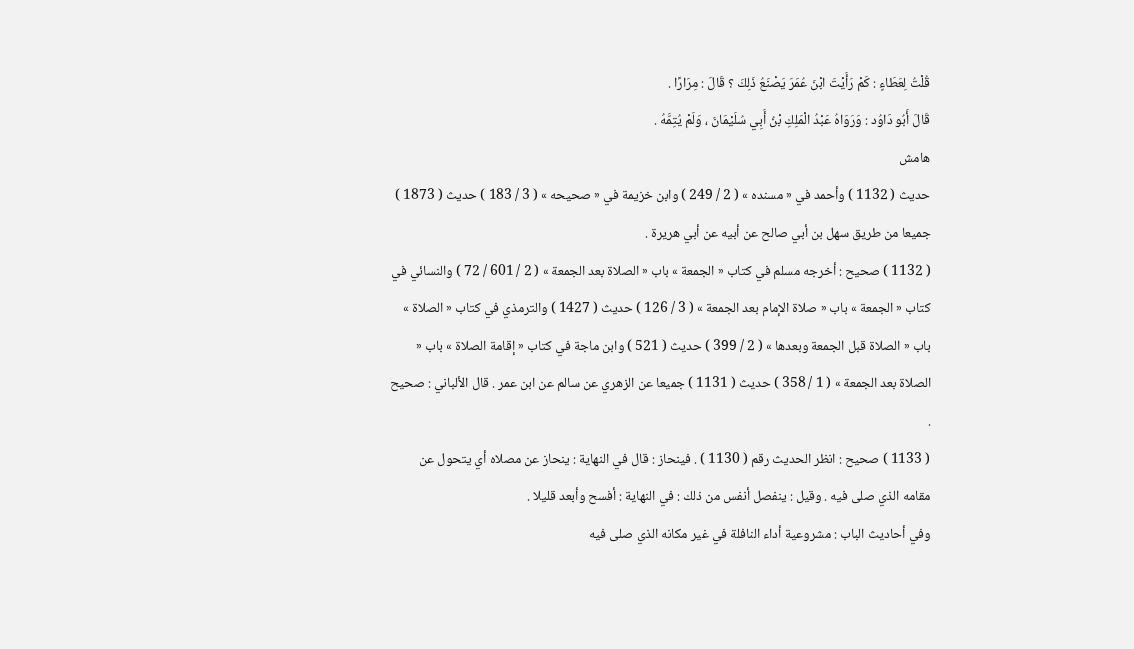قُلْتُ لِعَطَاءٍ : كَمْ رَأَيْتَ ابْنَ عُمَرَ يَصْنَعُ ذَلِكَ ؟ قَالَ : مِرَارًا .
قَالَ أَبُو دَاوُد : وَرَوَاهُ عَبْدُ الْمَلِكِ بْنُ أَبِي سُلَيْمَانَ ، وَلَمْ يُتِمَّهُ .
هامش
حديث ( 1132 ) وأحمد في « مسنده » ( 2 / 249 ) وابن خزيمة في « صحيحه » ( 3 / 183 ) حديث ( 1873 ) جميعا من طريق سهل بن أبي صالح عن أبيه عن أبي هريرة .
( 1132 ) صحيح : أخرجه مسلم في كتاب « الجمعة » باب « الصلاة بعد الجمعة » ( 2 / 601 / 72 ) والنسائي في كتاب « الجمعة » باب « صلاة الإمام بعد الجمعة » ( 3 / 126 ) حديث ( 1427 ) والترمذي في كتاب « الصلاة » باب « الصلاة قبل الجمعة وبعدها » ( 2 / 399 ) حديث ( 521 ) وابن ماجة في كتاب « إقامة الصلاة » باب « الصلاة بعد الجمعة » ( 1 / 358 ) حديث ( 1131 ) جميعا عن الزهري عن سالم عن ابن عمر . قال الألباني : صحيح .
( 1133 ) صحيح : انظر الحديث رقم ( 1130 ) . فينحاز : قال في النهاية : ينحاز عن مصلاه أي يتحول عن مقامه الذي صلى فيه . وقيل : ينفصل أنفس من ذلك : في النهاية : أفسح وأبعد قليلا .
وفي أحاديث الباب : مشروعية أداء النافلة في غير مكانه الذي صلى فيه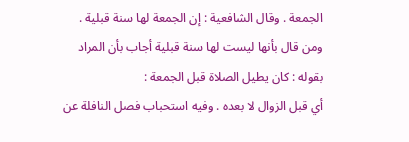الجمعة . وقال الشافعية : إن الجمعة لها سنة قبلية . ومن قال بأنها ليست لها سنة قبلية أجاب بأن المراد بقوله : كان يطيل الصلاة قبل الجمعة :
أي قبل الزوال لا بعده . وفيه استحباب فصل النافلة عن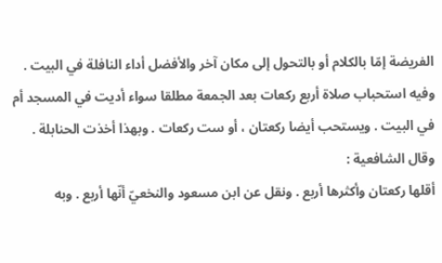الفريضة إمّا بالكلام أو بالتحول إلى مكان آخر والأفضل أداء النافلة في البيت . وفيه استحباب صلاة أربع ركعات بعد الجمعة مطلقا سواء أديت في المسجد أم في البيت . ويستحب أيضا ركعتان ، أو ست ركعات . وبهذا أخذت الحنابلة . وقال الشافعية :
أقلها ركعتان وأكثرها أربع . ونقل عن ابن مسعود والنخعيّ أنّها أربع . وبه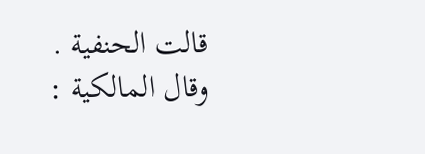قالت الحنفية . وقال المالكية :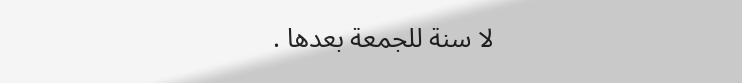لا سنة للجمعة بعدها .